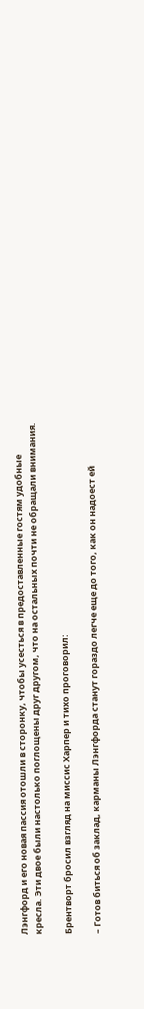Лэнгфорд и его новая пассия отошли в сторонку, чтобы усесться в предоставленные гостям удобные кресла. Эти двое были настолько поглощены друг другом, что на остальных почти не обращали внимания.

Брентворт бросил взгляд на миссис Харпер и тихо проговорил:

– Готов биться об заклад, карманы Лэнгфорда станут гораздо легче еще до того, как он надоест ей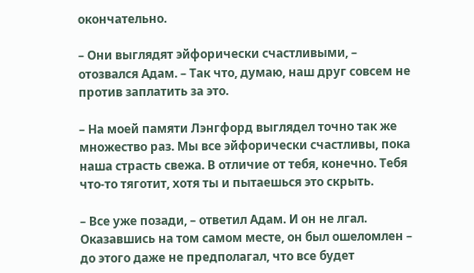окончательно.

– Они выглядят эйфорически счастливыми, – отозвался Адам. – Так что, думаю, наш друг совсем не против заплатить за это.

– На моей памяти Лэнгфорд выглядел точно так же множество раз. Мы все эйфорически счастливы, пока наша страсть свежа. В отличие от тебя, конечно. Тебя что-то тяготит, хотя ты и пытаешься это скрыть.

– Все уже позади, – ответил Адам. И он не лгал. Оказавшись на том самом месте, он был ошеломлен – до этого даже не предполагал, что все будет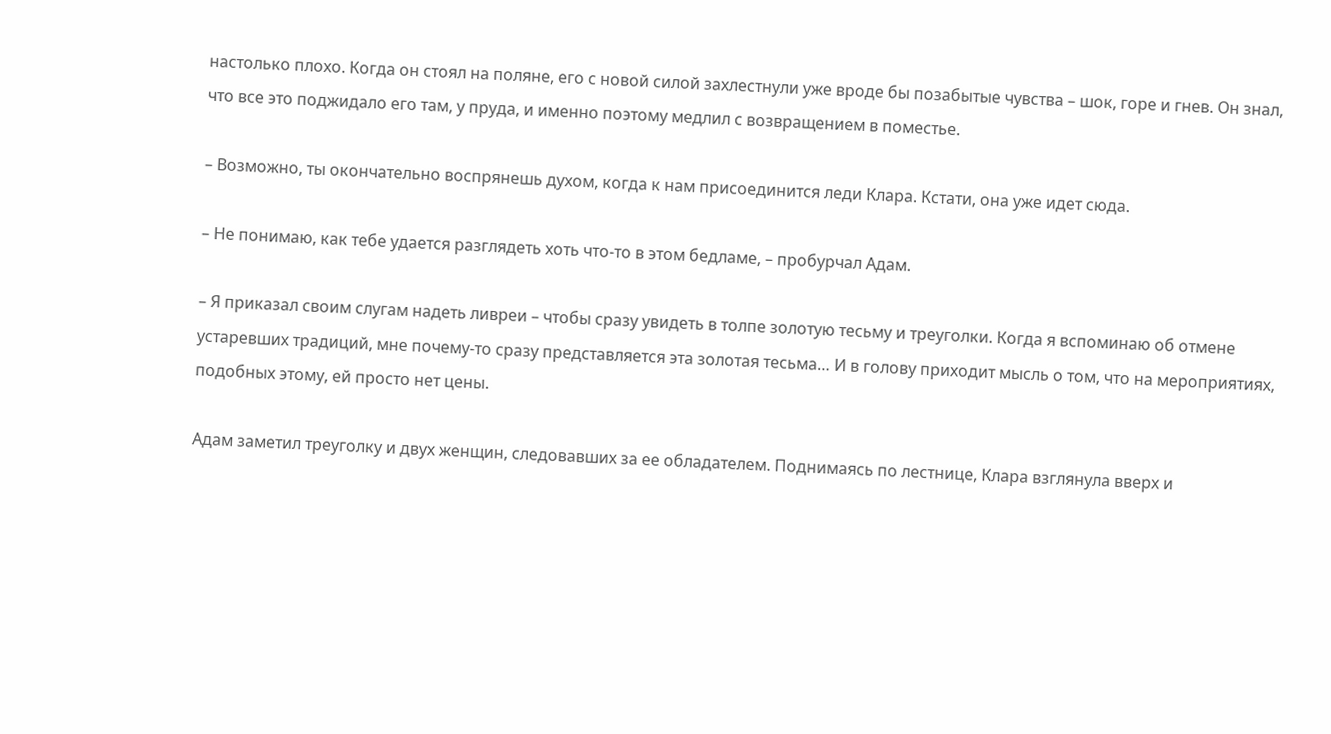настолько плохо. Когда он стоял на поляне, его с новой силой захлестнули уже вроде бы позабытые чувства – шок, горе и гнев. Он знал, что все это поджидало его там, у пруда, и именно поэтому медлил с возвращением в поместье.

– Возможно, ты окончательно воспрянешь духом, когда к нам присоединится леди Клара. Кстати, она уже идет сюда.

– Не понимаю, как тебе удается разглядеть хоть что-то в этом бедламе, – пробурчал Адам.

– Я приказал своим слугам надеть ливреи – чтобы сразу увидеть в толпе золотую тесьму и треуголки. Когда я вспоминаю об отмене устаревших традиций, мне почему-то сразу представляется эта золотая тесьма… И в голову приходит мысль о том, что на мероприятиях, подобных этому, ей просто нет цены.

Адам заметил треуголку и двух женщин, следовавших за ее обладателем. Поднимаясь по лестнице, Клара взглянула вверх и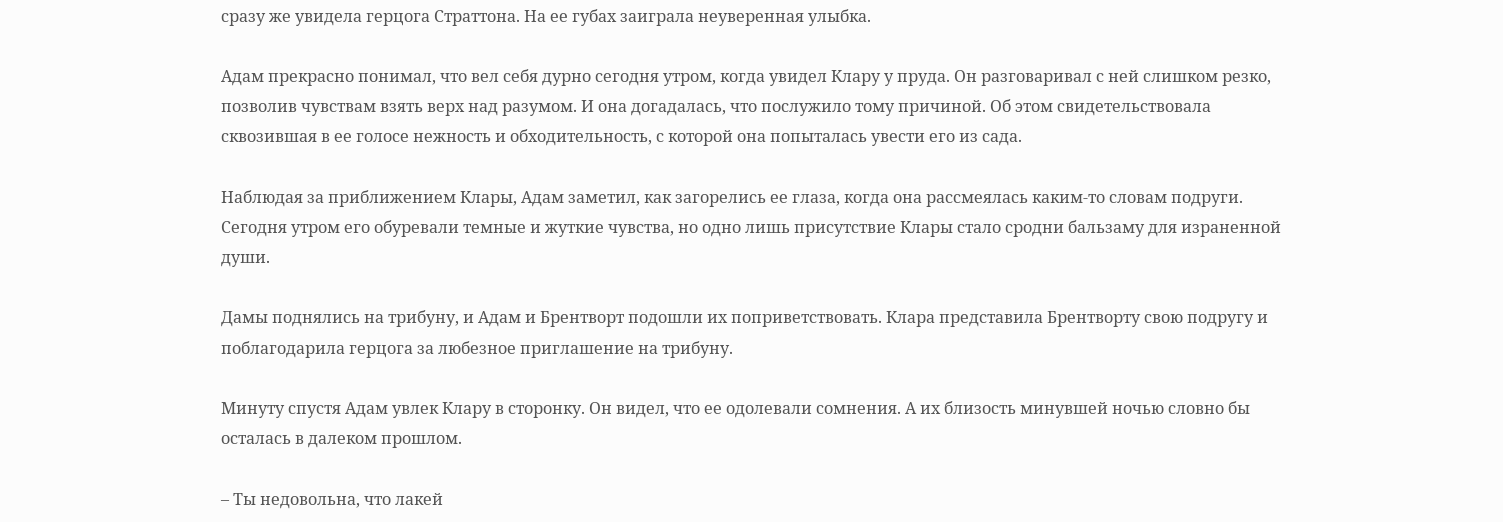сразу же увидела герцога Страттона. На ее губах заиграла неуверенная улыбка.

Адам прекрасно понимал, что вел себя дурно сегодня утром, когда увидел Клару у пруда. Он разговаривал с ней слишком резко, позволив чувствам взять верх над разумом. И она догадалась, что послужило тому причиной. Об этом свидетельствовала сквозившая в ее голосе нежность и обходительность, с которой она попыталась увести его из сада.

Наблюдая за приближением Клары, Адам заметил, как загорелись ее глаза, когда она рассмеялась каким-то словам подруги. Сегодня утром его обуревали темные и жуткие чувства, но одно лишь присутствие Клары стало сродни бальзаму для израненной души.

Дамы поднялись на трибуну, и Адам и Брентворт подошли их поприветствовать. Клара представила Брентворту свою подругу и поблагодарила герцога за любезное приглашение на трибуну.

Минуту спустя Адам увлек Клару в сторонку. Он видел, что ее одолевали сомнения. А их близость минувшей ночью словно бы осталась в далеком прошлом.

– Ты недовольна, что лакей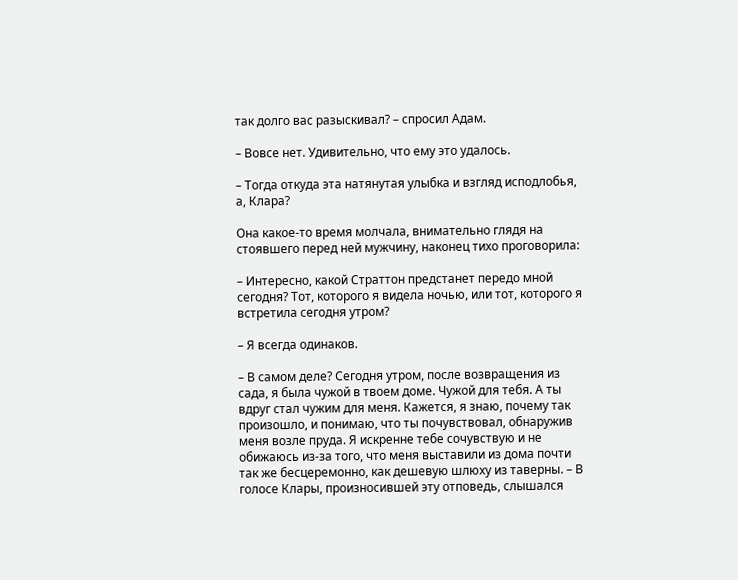так долго вас разыскивал? – спросил Адам.

– Вовсе нет. Удивительно, что ему это удалось.

– Тогда откуда эта натянутая улыбка и взгляд исподлобья, а, Клара?

Она какое-то время молчала, внимательно глядя на стоявшего перед ней мужчину, наконец тихо проговорила:

– Интересно, какой Страттон предстанет передо мной сегодня? Тот, которого я видела ночью, или тот, которого я встретила сегодня утром?

– Я всегда одинаков.

– В самом деле? Сегодня утром, после возвращения из сада, я была чужой в твоем доме. Чужой для тебя. А ты вдруг стал чужим для меня. Кажется, я знаю, почему так произошло, и понимаю, что ты почувствовал, обнаружив меня возле пруда. Я искренне тебе сочувствую и не обижаюсь из-за того, что меня выставили из дома почти так же бесцеремонно, как дешевую шлюху из таверны. – В голосе Клары, произносившей эту отповедь, слышался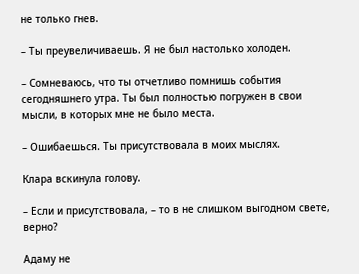не только гнев.

– Ты преувеличиваешь. Я не был настолько холоден.

– Сомневаюсь, что ты отчетливо помнишь события сегодняшнего утра. Ты был полностью погружен в свои мысли, в которых мне не было места.

– Ошибаешься. Ты присутствовала в моих мыслях.

Клара вскинула голову.

– Если и присутствовала, – то в не слишком выгодном свете, верно?

Адаму не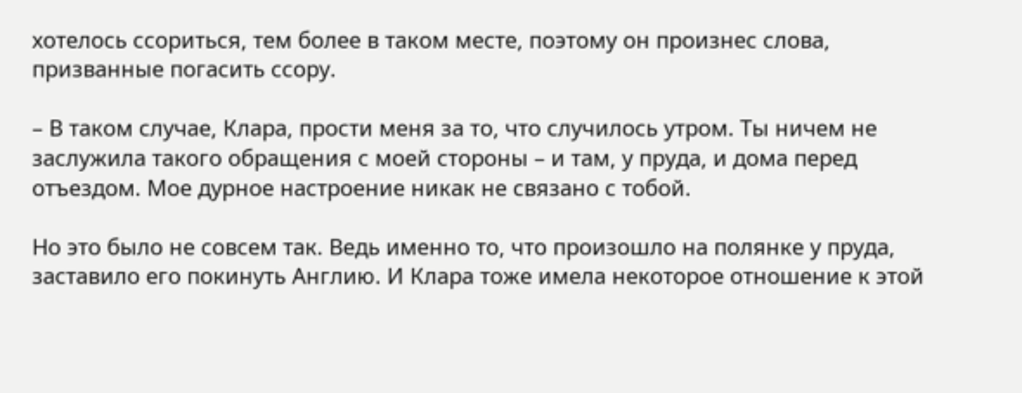хотелось ссориться, тем более в таком месте, поэтому он произнес слова, призванные погасить ссору.

– В таком случае, Клара, прости меня за то, что случилось утром. Ты ничем не заслужила такого обращения с моей стороны – и там, у пруда, и дома перед отъездом. Мое дурное настроение никак не связано с тобой.

Но это было не совсем так. Ведь именно то, что произошло на полянке у пруда, заставило его покинуть Англию. И Клара тоже имела некоторое отношение к этой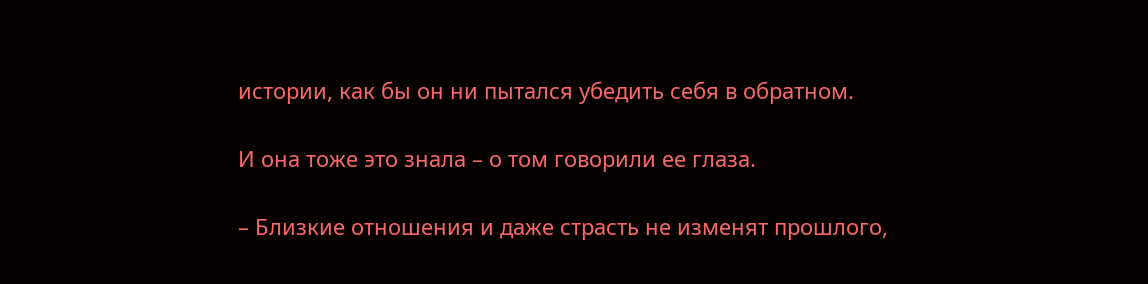истории, как бы он ни пытался убедить себя в обратном.

И она тоже это знала – о том говорили ее глаза.

– Близкие отношения и даже страсть не изменят прошлого,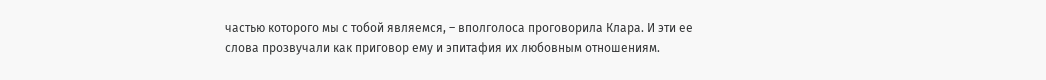частью которого мы с тобой являемся, – вполголоса проговорила Клара. И эти ее слова прозвучали как приговор ему и эпитафия их любовным отношениям.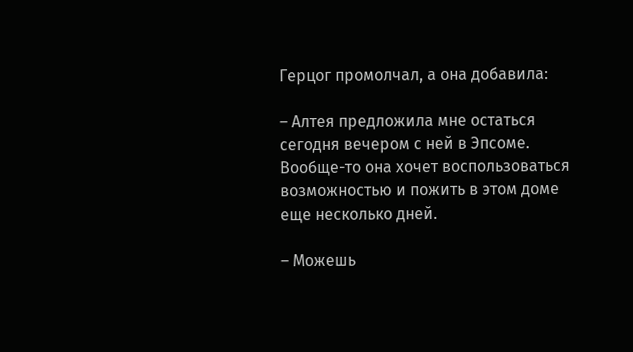Герцог промолчал, а она добавила:

– Алтея предложила мне остаться сегодня вечером с ней в Эпсоме. Вообще-то она хочет воспользоваться возможностью и пожить в этом доме еще несколько дней.

– Можешь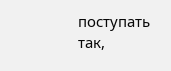поступать так,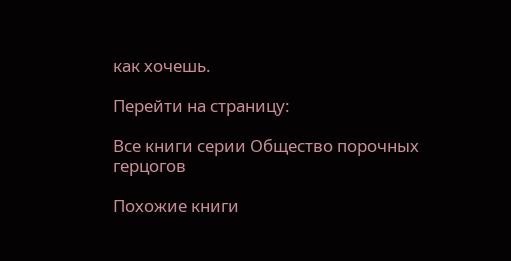как хочешь.

Перейти на страницу:

Все книги серии Общество порочных герцогов

Похожие книги